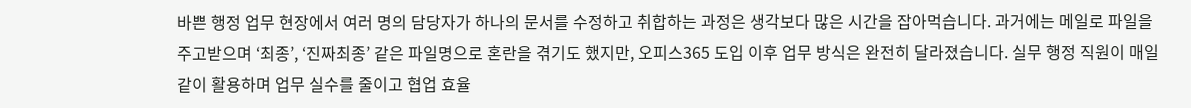바쁜 행정 업무 현장에서 여러 명의 담당자가 하나의 문서를 수정하고 취합하는 과정은 생각보다 많은 시간을 잡아먹습니다. 과거에는 메일로 파일을 주고받으며 ‘최종’, ‘진짜최종’ 같은 파일명으로 혼란을 겪기도 했지만, 오피스365 도입 이후 업무 방식은 완전히 달라졌습니다. 실무 행정 직원이 매일같이 활용하며 업무 실수를 줄이고 협업 효율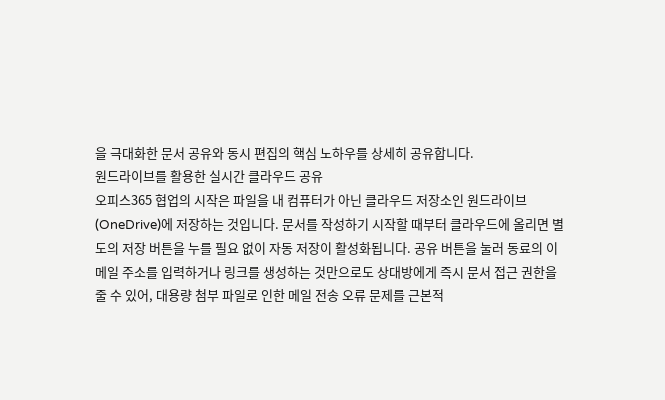을 극대화한 문서 공유와 동시 편집의 핵심 노하우를 상세히 공유합니다.
원드라이브를 활용한 실시간 클라우드 공유
오피스365 협업의 시작은 파일을 내 컴퓨터가 아닌 클라우드 저장소인 원드라이브(OneDrive)에 저장하는 것입니다. 문서를 작성하기 시작할 때부터 클라우드에 올리면 별도의 저장 버튼을 누를 필요 없이 자동 저장이 활성화됩니다. 공유 버튼을 눌러 동료의 이메일 주소를 입력하거나 링크를 생성하는 것만으로도 상대방에게 즉시 문서 접근 권한을 줄 수 있어, 대용량 첨부 파일로 인한 메일 전송 오류 문제를 근본적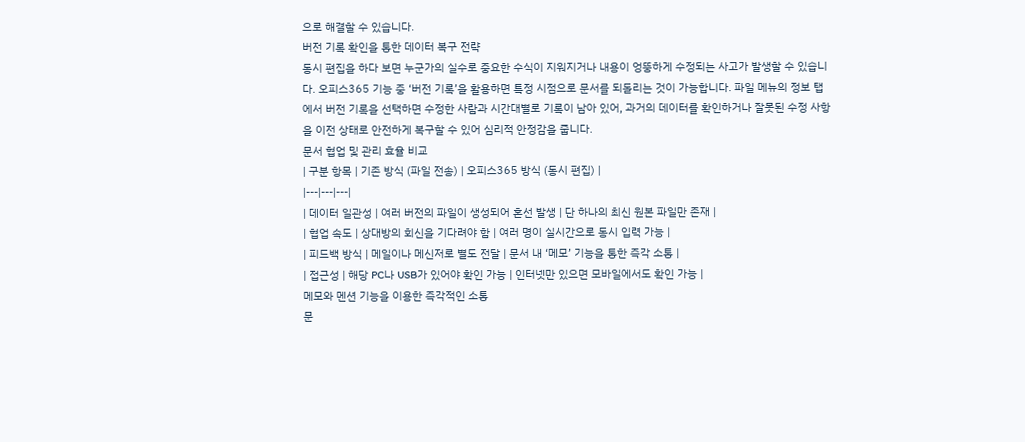으로 해결할 수 있습니다.
버전 기록 확인을 통한 데이터 복구 전략
동시 편집을 하다 보면 누군가의 실수로 중요한 수식이 지워지거나 내용이 엉뚱하게 수정되는 사고가 발생할 수 있습니다. 오피스365 기능 중 ‘버전 기록’을 활용하면 특정 시점으로 문서를 되돌리는 것이 가능합니다. 파일 메뉴의 정보 탭에서 버전 기록을 선택하면 수정한 사람과 시간대별로 기록이 남아 있어, 과거의 데이터를 확인하거나 잘못된 수정 사항을 이전 상태로 안전하게 복구할 수 있어 심리적 안정감을 줍니다.
문서 협업 및 관리 효율 비교
| 구분 항목 | 기존 방식 (파일 전송) | 오피스365 방식 (동시 편집) |
|---|---|---|
| 데이터 일관성 | 여러 버전의 파일이 생성되어 혼선 발생 | 단 하나의 최신 원본 파일만 존재 |
| 협업 속도 | 상대방의 회신을 기다려야 함 | 여러 명이 실시간으로 동시 입력 가능 |
| 피드백 방식 | 메일이나 메신저로 별도 전달 | 문서 내 ‘메모’ 기능을 통한 즉각 소통 |
| 접근성 | 해당 PC나 USB가 있어야 확인 가능 | 인터넷만 있으면 모바일에서도 확인 가능 |
메모와 멘션 기능을 이용한 즉각적인 소통
문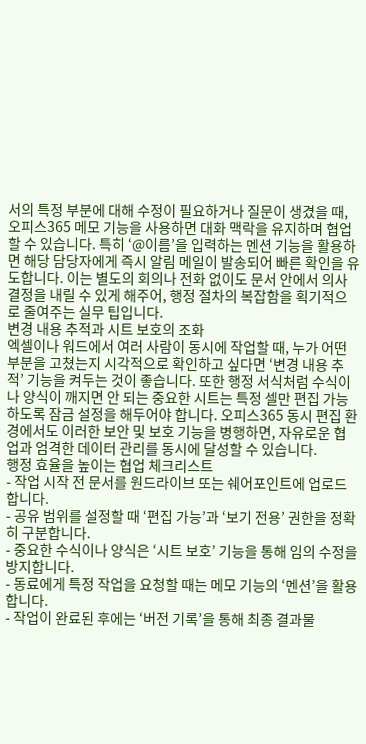서의 특정 부분에 대해 수정이 필요하거나 질문이 생겼을 때, 오피스365 메모 기능을 사용하면 대화 맥락을 유지하며 협업할 수 있습니다. 특히 ‘@이름’을 입력하는 멘션 기능을 활용하면 해당 담당자에게 즉시 알림 메일이 발송되어 빠른 확인을 유도합니다. 이는 별도의 회의나 전화 없이도 문서 안에서 의사결정을 내릴 수 있게 해주어, 행정 절차의 복잡함을 획기적으로 줄여주는 실무 팁입니다.
변경 내용 추적과 시트 보호의 조화
엑셀이나 워드에서 여러 사람이 동시에 작업할 때, 누가 어떤 부분을 고쳤는지 시각적으로 확인하고 싶다면 ‘변경 내용 추적’ 기능을 켜두는 것이 좋습니다. 또한 행정 서식처럼 수식이나 양식이 깨지면 안 되는 중요한 시트는 특정 셀만 편집 가능하도록 잠금 설정을 해두어야 합니다. 오피스365 동시 편집 환경에서도 이러한 보안 및 보호 기능을 병행하면, 자유로운 협업과 엄격한 데이터 관리를 동시에 달성할 수 있습니다.
행정 효율을 높이는 협업 체크리스트
- 작업 시작 전 문서를 원드라이브 또는 쉐어포인트에 업로드합니다.
- 공유 범위를 설정할 때 ‘편집 가능’과 ‘보기 전용’ 권한을 정확히 구분합니다.
- 중요한 수식이나 양식은 ‘시트 보호’ 기능을 통해 임의 수정을 방지합니다.
- 동료에게 특정 작업을 요청할 때는 메모 기능의 ‘멘션’을 활용합니다.
- 작업이 완료된 후에는 ‘버전 기록’을 통해 최종 결과물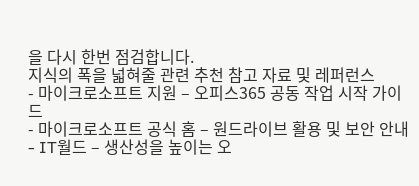을 다시 한번 점검합니다.
지식의 폭을 넓혀줄 관련 추천 참고 자료 및 레퍼런스
- 마이크로소프트 지원 – 오피스365 공동 작업 시작 가이드
- 마이크로소프트 공식 홈 – 원드라이브 활용 및 보안 안내
- IT월드 – 생산성을 높이는 오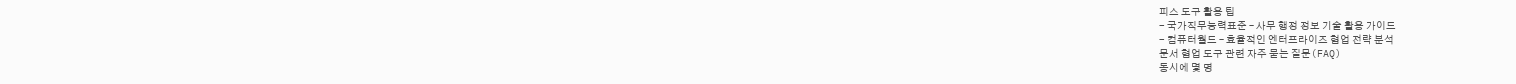피스 도구 활용 팁
- 국가직무능력표준 – 사무 행정 정보 기술 활용 가이드
- 컴퓨터월드 – 효율적인 엔터프라이즈 협업 전략 분석
문서 협업 도구 관련 자주 묻는 질문(FAQ)
동시에 몇 명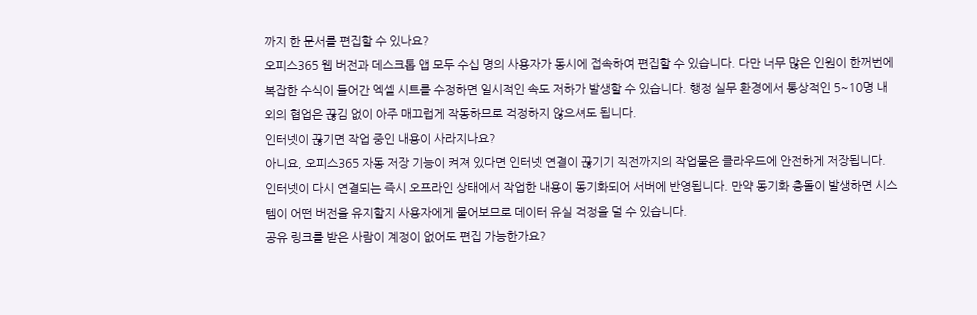까지 한 문서를 편집할 수 있나요?
오피스365 웹 버전과 데스크톱 앱 모두 수십 명의 사용자가 동시에 접속하여 편집할 수 있습니다. 다만 너무 많은 인원이 한꺼번에 복잡한 수식이 들어간 엑셀 시트를 수정하면 일시적인 속도 저하가 발생할 수 있습니다. 행정 실무 환경에서 통상적인 5~10명 내외의 협업은 끊김 없이 아주 매끄럽게 작동하므로 걱정하지 않으셔도 됩니다.
인터넷이 끊기면 작업 중인 내용이 사라지나요?
아니요, 오피스365 자동 저장 기능이 켜져 있다면 인터넷 연결이 끊기기 직전까지의 작업물은 클라우드에 안전하게 저장됩니다. 인터넷이 다시 연결되는 즉시 오프라인 상태에서 작업한 내용이 동기화되어 서버에 반영됩니다. 만약 동기화 충돌이 발생하면 시스템이 어떤 버전을 유지할지 사용자에게 물어보므로 데이터 유실 걱정을 덜 수 있습니다.
공유 링크를 받은 사람이 계정이 없어도 편집 가능한가요?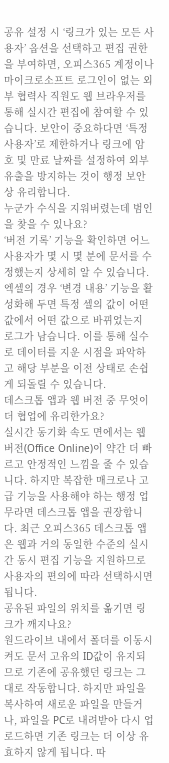공유 설정 시 ‘링크가 있는 모든 사용자’ 옵션을 선택하고 편집 권한을 부여하면, 오피스365 계정이나 마이크로소프트 로그인이 없는 외부 협력사 직원도 웹 브라우저를 통해 실시간 편집에 참여할 수 있습니다. 보안이 중요하다면 ‘특정 사용자’로 제한하거나 링크에 암호 및 만료 날짜를 설정하여 외부 유출을 방지하는 것이 행정 보안상 유리합니다.
누군가 수식을 지워버렸는데 범인을 찾을 수 있나요?
‘버전 기록’ 기능을 확인하면 어느 사용자가 몇 시 몇 분에 문서를 수정했는지 상세히 알 수 있습니다. 엑셀의 경우 ‘변경 내용’ 기능을 활성화해 두면 특정 셀의 값이 어떤 값에서 어떤 값으로 바뀌었는지 로그가 남습니다. 이를 통해 실수로 데이터를 지운 시점을 파악하고 해당 부분을 이전 상태로 손쉽게 되돌릴 수 있습니다.
데스크톱 앱과 웹 버전 중 무엇이 더 협업에 유리한가요?
실시간 동기화 속도 면에서는 웹 버전(Office Online)이 약간 더 빠르고 안정적인 느낌을 줄 수 있습니다. 하지만 복잡한 매크로나 고급 기능을 사용해야 하는 행정 업무라면 데스크톱 앱을 권장합니다. 최근 오피스365 데스크톱 앱은 웹과 거의 동일한 수준의 실시간 동시 편집 기능을 지원하므로 사용자의 편의에 따라 선택하시면 됩니다.
공유된 파일의 위치를 옮기면 링크가 깨지나요?
원드라이브 내에서 폴더를 이동시켜도 문서 고유의 ID값이 유지되므로 기존에 공유했던 링크는 그대로 작동합니다. 하지만 파일을 복사하여 새로운 파일을 만들거나, 파일을 PC로 내려받아 다시 업로드하면 기존 링크는 더 이상 유효하지 않게 됩니다. 따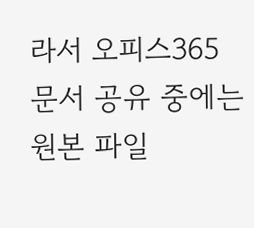라서 오피스365 문서 공유 중에는 원본 파일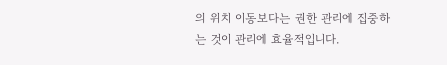의 위치 이동보다는 권한 관리에 집중하는 것이 관리에 효율적입니다.